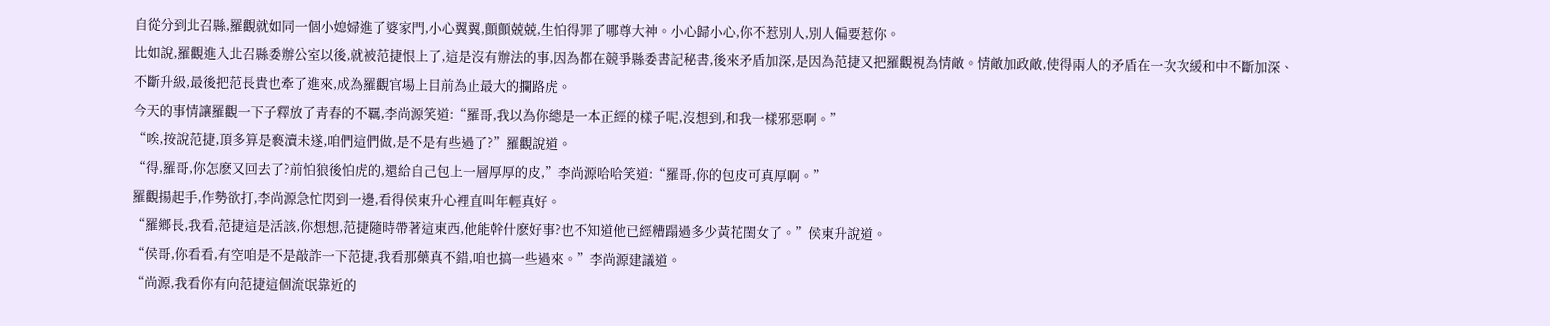自從分到北召縣,羅觀就如同一個小媳婦進了婆家門,小心翼翼,顫顫兢兢,生怕得罪了哪尊大神。小心歸小心,你不惹別人,別人偏要惹你。
比如說,羅觀進入北召縣委辦公室以後,就被范捷恨上了,這是沒有辦法的事,因為都在競爭縣委書記秘書,後來矛盾加深,是因為范捷又把羅觀視為情敵。情敵加政敵,使得兩人的矛盾在一次次緩和中不斷加深、不斷升級,最後把范長貴也牽了進來,成為羅觀官場上目前為止最大的攔路虎。
今天的事情讓羅觀一下子釋放了青春的不羈,李尚源笑道:“羅哥,我以為你總是一本正經的樣子呢,沒想到,和我一樣邪惡啊。”
“唉,按說范捷,頂多算是褻瀆未遂,咱們這們做,是不是有些過了?”羅觀說道。
“得,羅哥,你怎麽又回去了?前怕狼後怕虎的,還給自己包上一層厚厚的皮,”李尚源哈哈笑道:“羅哥,你的包皮可真厚啊。”
羅觀揚起手,作勢欲打,李尚源急忙閃到一邊,看得侯東升心裡直叫年輕真好。
“羅鄉長,我看,范捷這是活該,你想想,范捷隨時帶著這東西,他能幹什麽好事?也不知道他已經糟蹋過多少黃花閨女了。”侯東升說道。
“侯哥,你看看,有空咱是不是敲詐一下范捷,我看那藥真不錯,咱也搞一些過來。”李尚源建議道。
“尚源,我看你有向范捷這個流氓靠近的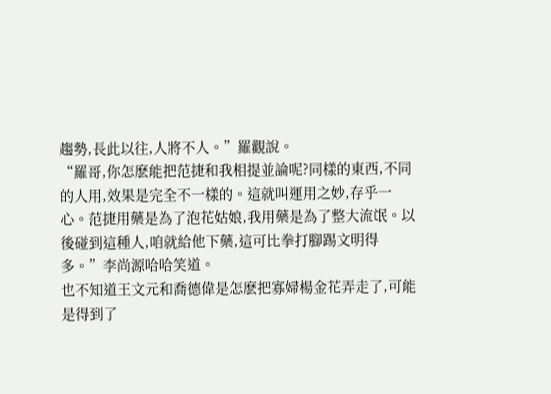趨勢,長此以往,人將不人。”羅觀說。
“羅哥,你怎麽能把范捷和我相提並論呢?同樣的東西,不同的人用,效果是完全不一樣的。這就叫運用之妙,存乎一心。范捷用藥是為了泡花姑娘,我用藥是為了整大流氓。以後碰到這種人,咱就給他下藥,這可比拳打腳踢文明得多。”李尚源哈哈笑道。
也不知道王文元和喬德偉是怎麽把寡婦楊金花弄走了,可能是得到了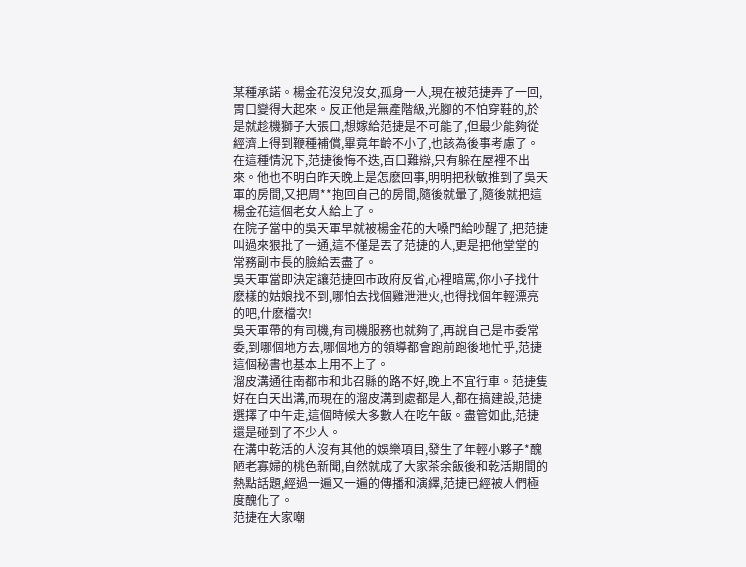某種承諾。楊金花沒兒沒女,孤身一人,現在被范捷弄了一回,胃口變得大起來。反正他是無產階級,光腳的不怕穿鞋的,於是就趁機獅子大張口,想嫁給范捷是不可能了,但最少能夠從經濟上得到鞭種補償,畢竟年齡不小了,也該為後事考慮了。
在這種情況下,范捷後悔不迭,百口難辯,只有躲在屋裡不出來。他也不明白昨天晚上是怎麽回事,明明把秋敏推到了吳天軍的房間,又把周**抱回自己的房間,隨後就暈了,隨後就把這楊金花這個老女人給上了。
在院子當中的吳天軍早就被楊金花的大嗓門給吵醒了,把范捷叫過來狠批了一通,這不僅是丟了范捷的人,更是把他堂堂的常務副市長的臉給丟盡了。
吳天軍當即決定讓范捷回市政府反省,心裡暗罵,你小子找什麽樣的姑娘找不到,哪怕去找個雞泄泄火,也得找個年輕漂亮的吧,什麽檔次!
吳天軍帶的有司機,有司機服務也就夠了,再說自己是市委常委,到哪個地方去,哪個地方的領導都會跑前跑後地忙乎,范捷這個秘書也基本上用不上了。
溜皮溝通往南都市和北召縣的路不好,晚上不宜行車。范捷隻好在白天出溝,而現在的溜皮溝到處都是人,都在搞建設,范捷選擇了中午走,這個時候大多數人在吃午飯。盡管如此,范捷還是碰到了不少人。
在溝中乾活的人沒有其他的娛樂項目,發生了年輕小夥子*醜陋老寡婦的桃色新聞,自然就成了大家茶余飯後和乾活期間的熱點話題,經過一遍又一遍的傳播和演繹,范捷已經被人們極度醜化了。
范捷在大家嘲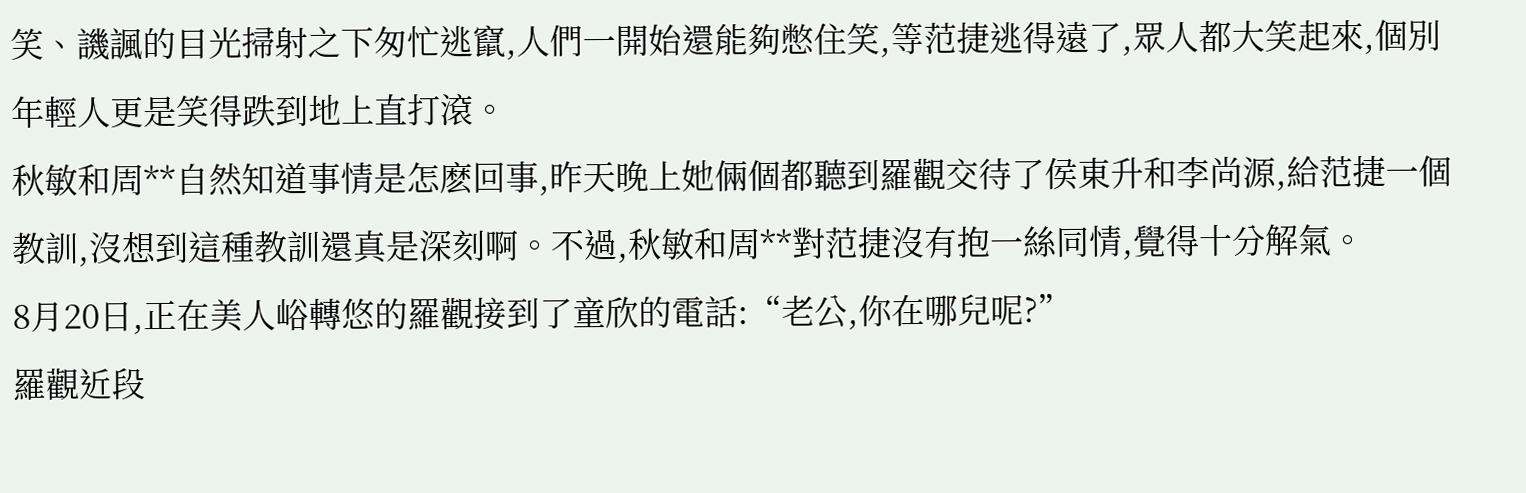笑、譏諷的目光掃射之下匆忙逃竄,人們一開始還能夠憋住笑,等范捷逃得遠了,眾人都大笑起來,個別年輕人更是笑得跌到地上直打滾。
秋敏和周**自然知道事情是怎麽回事,昨天晚上她倆個都聽到羅觀交待了侯東升和李尚源,給范捷一個教訓,沒想到這種教訓還真是深刻啊。不過,秋敏和周**對范捷沒有抱一絲同情,覺得十分解氣。
8月20日,正在美人峪轉悠的羅觀接到了童欣的電話:“老公,你在哪兒呢?”
羅觀近段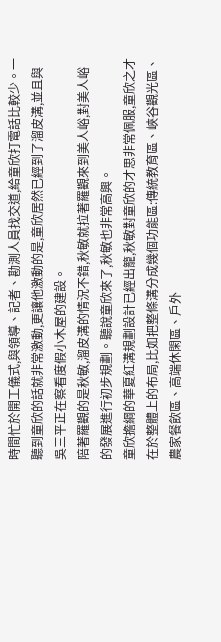時間忙於開工儀式,與領導、記者、勘測人員找交道,給童欣打電話比較少。一聽到童欣的話就非常激動,更讓他激動的是,童欣居然已經到了溜皮溝,並且與吳三平正在察看度假小木屋的建設。
陪著羅觀的是秋敏,溜皮溝的情況不錯,秋敏就拉著羅觀來到美人峪,對美人峪的發展進行初步規劃。聽說童欣來了,秋敏也非常高興。
童欣擔綱的華夏紅溝規劃設計已經出籠,秋敏對童欣的才思非常佩服,童欣之才在於整體上的布局,比如把整條溝分成幾個功能區:傳統教育區、峽谷觀光區、農家餐飲區、高端休閑區、戶外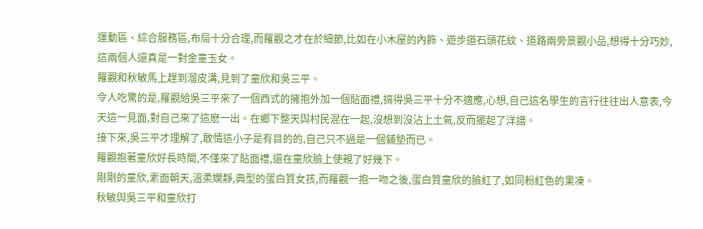運動區、綜合服務區,布局十分合理,而羅觀之才在於細節,比如在小木屋的內飾、遊步道石頭花紋、道路兩旁景觀小品,想得十分巧妙,這兩個人還真是一對金童玉女。
羅觀和秋敏馬上趕到溜皮溝,見到了童欣和吳三平。
令人吃驚的是,羅觀給吳三平來了一個西式的擁抱外加一個貼面禮,搞得吳三平十分不適應,心想,自己這名學生的言行往往出人意表,今天這一見面,對自己來了這麽一出。在鄉下整天與村民混在一起,沒想到沒沾上土氣,反而擺起了洋譜。
接下來,吳三平才理解了,敢情這小子是有目的的,自己只不過是一個鋪墊而已。
羅觀抱著童欣好長時間,不僅來了貼面禮,還在童欣臉上使親了好幾下。
剛剛的童欣,素面朝天,溫柔嫻靜,典型的蛋白質女孩,而羅觀一抱一吻之後,蛋白質童欣的臉紅了,如同粉紅色的果凍。
秋敏與吳三平和童欣打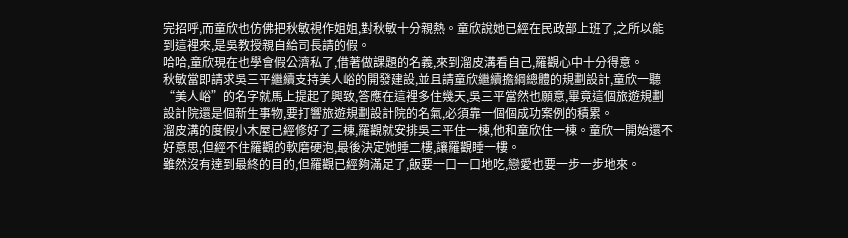完招呼,而童欣也仿佛把秋敏視作姐姐,對秋敏十分親熱。童欣說她已經在民政部上班了,之所以能到這裡來,是吳教授親自給司長請的假。
哈哈,童欣現在也學會假公濟私了,借著做課題的名義,來到溜皮溝看自己,羅觀心中十分得意。
秋敏當即請求吳三平繼續支持美人峪的開發建設,並且請童欣繼續擔綱總體的規劃設計,童欣一聽“美人峪”的名字就馬上提起了興致,答應在這裡多住幾天,吳三平當然也願意,畢竟這個旅遊規劃設計院還是個新生事物,要打響旅遊規劃設計院的名氣,必須靠一個個成功案例的積累。
溜皮溝的度假小木屋已經修好了三棟,羅觀就安排吳三平住一棟,他和童欣住一棟。童欣一開始還不好意思,但經不住羅觀的軟磨硬泡,最後決定她睡二樓,讓羅觀睡一樓。
雖然沒有達到最終的目的,但羅觀已經夠滿足了,飯要一口一口地吃,戀愛也要一步一步地來。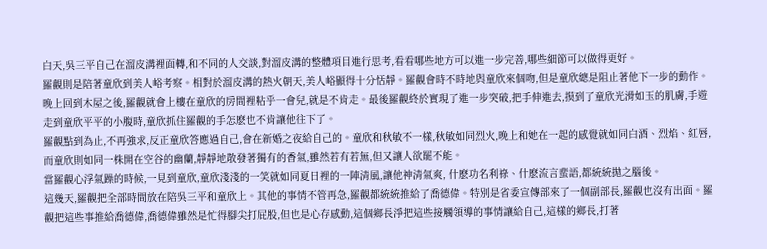白天,吳三平自己在溜皮溝裡面轉,和不同的人交談,對溜皮溝的整體項目進行思考,看看哪些地方可以進一步完善,哪些細節可以做得更好。
羅觀則是陪著童欣到美人峪考察。相對於溜皮溝的熱火朝天,美人峪顯得十分恬靜。羅觀會時不時地與童欣來個吻,但是童欣總是阻止著他下一步的動作。
晚上回到木屋之後,羅觀就會上樓在童欣的房間裡粘乎一會兒,就是不肯走。最後羅觀終於實現了進一步突破,把手伸進去,摸到了童欣光滑如玉的肌膚,手遊走到童欣平平的小腹時,童欣抓住羅觀的手怎麽也不肯讓他往下了。
羅觀點到為止,不再強求,反正童欣答應過自己,會在新婚之夜給自己的。童欣和秋敏不一樣,秋敏如同烈火,晚上和她在一起的感覺就如同白酒、烈焰、紅唇,而童欣則如同一株開在空谷的幽蘭,靜靜地散發著獨有的香氣,雖然若有若無,但又讓人欲罷不能。
當羅觀心浮氣躁的時候,一見到童欣,童欣淺淺的一笑就如同夏日裡的一陣清風,讓他神清氣爽, 什麽功名利祿、什麽流言蜚語,都統統拋之腦後。
這幾天,羅觀把全部時間放在陪吳三平和童欣上。其他的事情不管再急,羅觀都統統推給了喬德偉。特別是省委宣傳部來了一個副部長,羅觀也沒有出面。羅觀把這些事推給喬德偉,喬德偉雖然是忙得腳尖打屁股,但也是心存感動,這個鄉長淨把這些接觸領導的事情讓給自己,這樣的鄉長,打著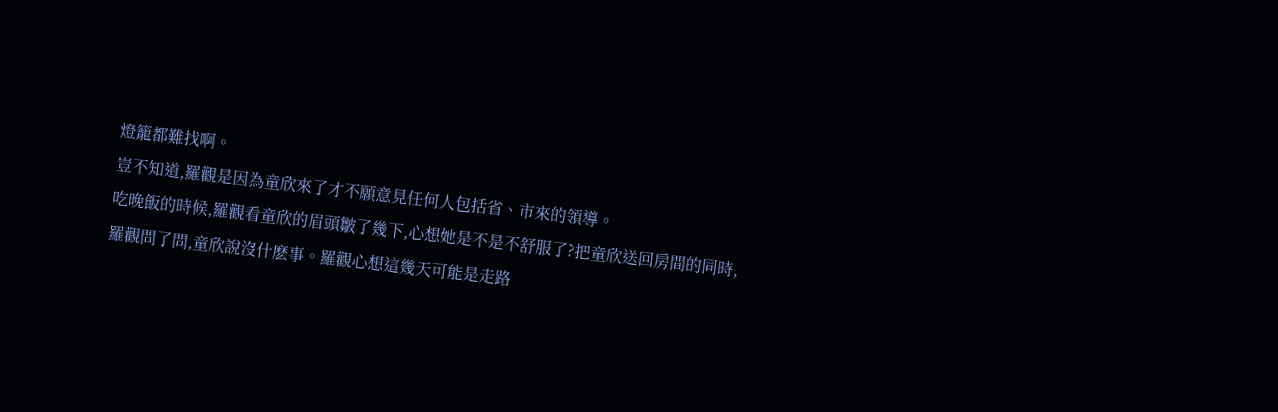燈籠都難找啊。
豈不知道,羅觀是因為童欣來了才不願意見任何人包括省、市來的領導。
吃晚飯的時候,羅觀看童欣的眉頭皺了幾下,心想她是不是不舒服了?把童欣送回房間的同時,羅觀問了問,童欣說沒什麽事。羅觀心想這幾天可能是走路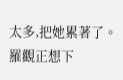太多,把她累著了。
羅觀正想下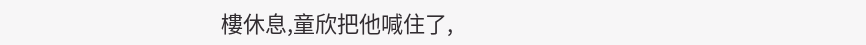樓休息,童欣把他喊住了,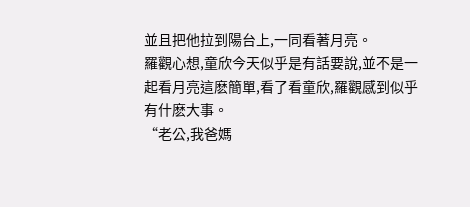並且把他拉到陽台上,一同看著月亮。
羅觀心想,童欣今天似乎是有話要說,並不是一起看月亮這麽簡單,看了看童欣,羅觀感到似乎有什麽大事。
“老公,我爸媽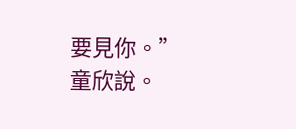要見你。”童欣說。